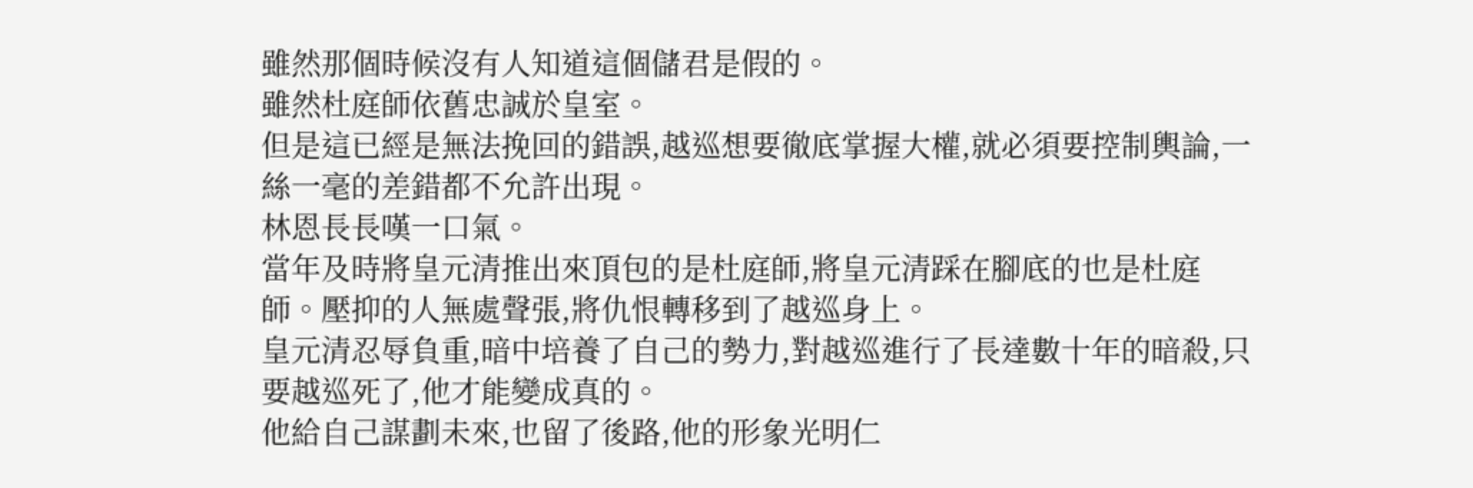雖然那個時候沒有人知道這個儲君是假的。
雖然杜庭師依舊忠誠於皇室。
但是這已經是無法挽回的錯誤,越巡想要徹底掌握大權,就必須要控制輿論,一絲一毫的差錯都不允許出現。
林恩長長嘆一口氣。
當年及時將皇元清推出來頂包的是杜庭師,將皇元清踩在腳底的也是杜庭師。壓抑的人無處聲張,將仇恨轉移到了越巡身上。
皇元清忍辱負重,暗中培養了自己的勢力,對越巡進行了長達數十年的暗殺,只要越巡死了,他才能變成真的。
他給自己謀劃未來,也留了後路,他的形象光明仁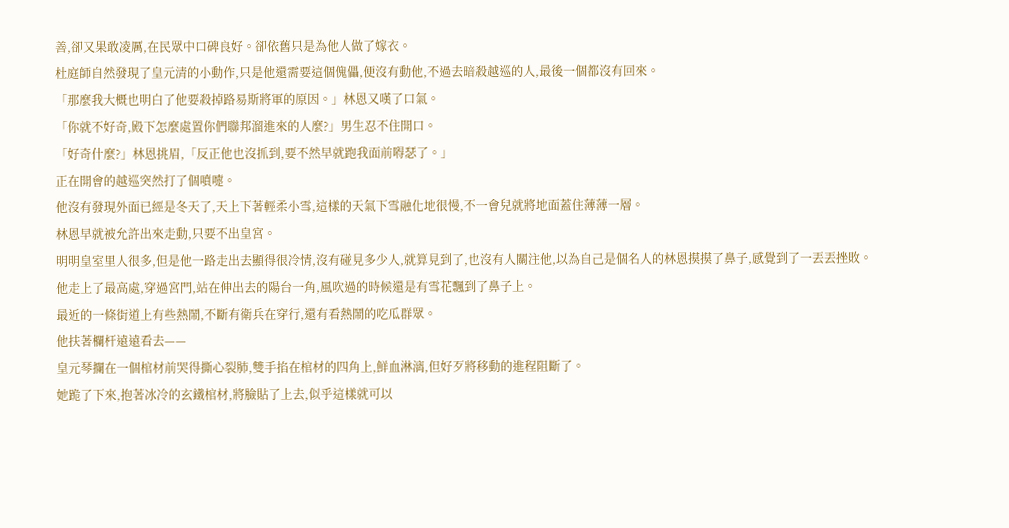善,卻又果敢凌厲,在民眾中口碑良好。卻依舊只是為他人做了嫁衣。
杜庭師自然發現了皇元清的小動作,只是他還需要這個傀儡,便沒有動他,不過去暗殺越巡的人,最後一個都沒有回來。
「那麼我大概也明白了他要殺掉路易斯將軍的原因。」林恩又嘆了口氣。
「你就不好奇,殿下怎麼處置你們聯邦溜進來的人麼?」男生忍不住開口。
「好奇什麼?」林恩挑眉,「反正他也沒抓到,要不然早就跑我面前嘚瑟了。」
正在開會的越巡突然打了個噴嚏。
他沒有發現外面已經是冬天了,天上下著輕柔小雪,這樣的天氣下雪融化地很慢,不一會兒就將地面蓋住薄薄一層。
林恩早就被允許出來走動,只要不出皇宮。
明明皇室里人很多,但是他一路走出去顯得很冷情,沒有碰見多少人,就算見到了,也沒有人關注他,以為自己是個名人的林恩摸摸了鼻子,感覺到了一丟丟挫敗。
他走上了最高處,穿過宮門,站在伸出去的陽台一角,風吹過的時候還是有雪花飄到了鼻子上。
最近的一條街道上有些熱鬧,不斷有衛兵在穿行,還有看熱鬧的吃瓜群眾。
他扶著欄杆遠遠看去——
皇元琴攔在一個棺材前哭得撕心裂肺,雙手掐在棺材的四角上,鮮血淋漓,但好歹將移動的進程阻斷了。
她跪了下來,抱著冰冷的玄鐵棺材,將臉貼了上去,似乎這樣就可以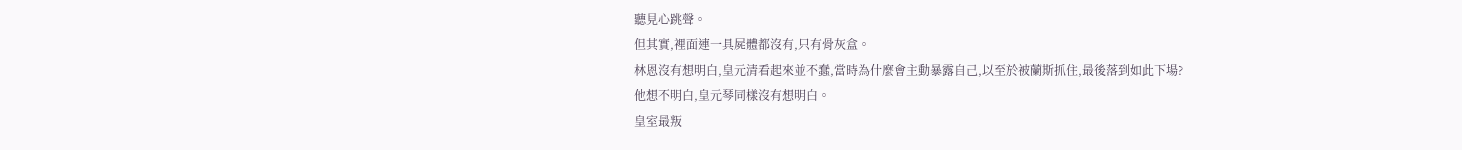聽見心跳聲。
但其實,裡面連一具屍體都沒有,只有骨灰盒。
林恩沒有想明白,皇元清看起來並不蠢,當時為什麼會主動暴露自己,以至於被蘭斯抓住,最後落到如此下場?
他想不明白,皇元琴同樣沒有想明白。
皇室最叛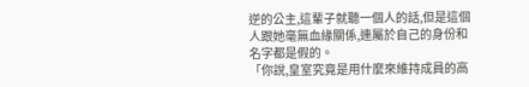逆的公主,這輩子就聽一個人的話,但是這個人跟她毫無血緣關係,連屬於自己的身份和名字都是假的。
「你說,皇室究竟是用什麼來維持成員的高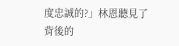度忠誠的?」林恩聽見了背後的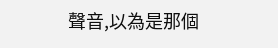聲音,以為是那個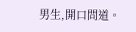男生,開口問道。